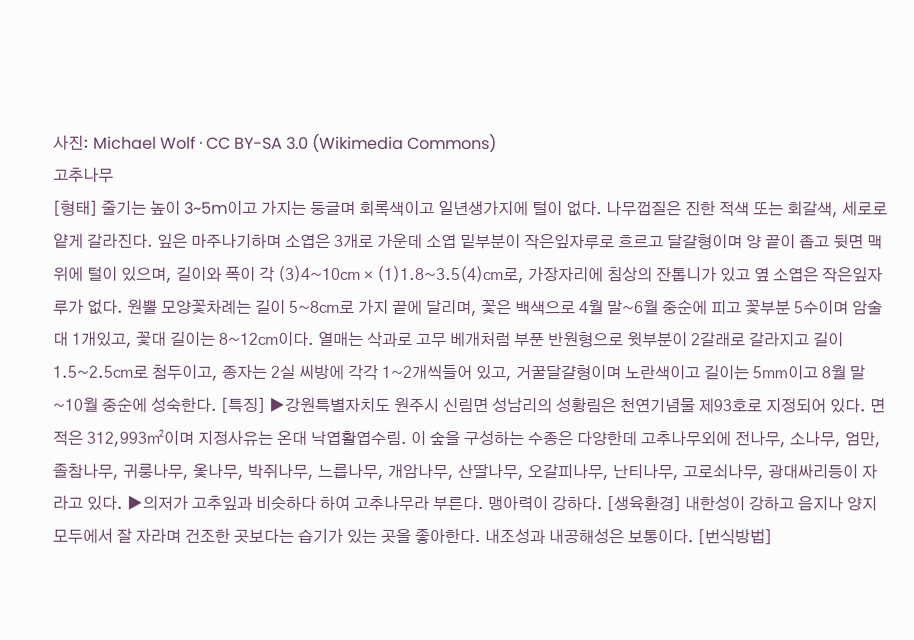사진: Michael Wolf · CC BY-SA 3.0 (Wikimedia Commons)
고추나무
[형태] 줄기는 높이 3~5m이고 가지는 둥글며 회록색이고 일년생가지에 털이 없다. 나무껍질은 진한 적색 또는 회갈색, 세로로 얕게 갈라진다. 잎은 마주나기하며 소엽은 3개로 가운데 소엽 밑부분이 작은잎자루로 흐르고 달걀형이며 양 끝이 좁고 뒷면 맥 위에 털이 있으며, 길이와 폭이 각 (3)4~10㎝ × (1)1.8~3.5(4)㎝로, 가장자리에 침상의 잔톱니가 있고 옆 소엽은 작은잎자루가 없다. 원뿔 모양꽃차례는 길이 5~8㎝로 가지 끝에 달리며, 꽃은 백색으로 4월 말~6월 중순에 피고 꽃부분 5수이며 암술대 1개있고, 꽃대 길이는 8~12㎝이다. 열매는 삭과로 고무 베개처럼 부푼 반원형으로 윗부분이 2갈래로 갈라지고 길이 1.5~2.5㎝로 첨두이고, 종자는 2실 씨방에 각각 1~2개씩들어 있고, 거꿀달걀형이며 노란색이고 길이는 5㎜이고 8월 말~10월 중순에 성숙한다. [특징] ▶강원특별자치도 원주시 신림면 성남리의 성황림은 천연기념물 제93호로 지정되어 있다. 면적은 312,993㎡이며 지정사유는 온대 낙엽활엽수림. 이 숲을 구성하는 수종은 다양한데 고추나무외에 전나무, 소나무, 엄만, 졸참나무, 귀룽나무, 옻나무, 박쥐나무, 느릅나무, 개암나무, 산딸나무, 오갈피나무, 난티나무, 고로쇠나무, 광대싸리등이 자라고 있다. ▶의저가 고추잎과 비슷하다 하여 고추나무라 부른다. 맹아력이 강하다. [생육환경] 내한성이 강하고 음지나 양지 모두에서 잘 자라며 건조한 곳보다는 습기가 있는 곳을 좋아한다. 내조성과 내공해성은 보통이다. [번식방법]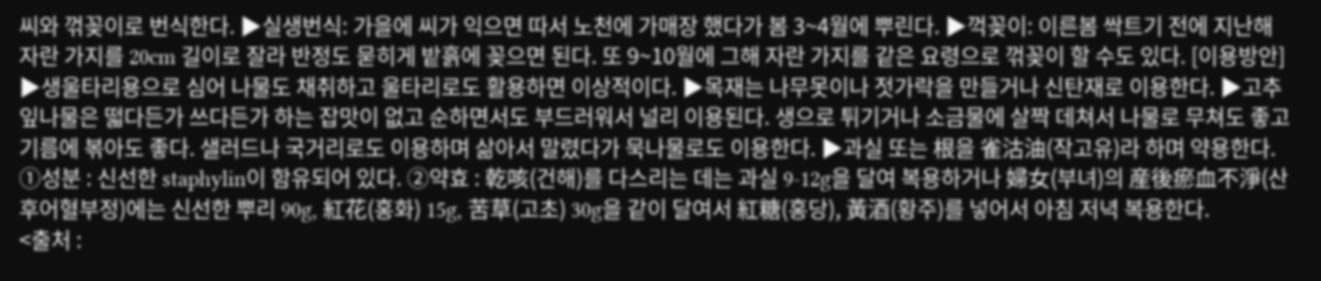씨와 꺾꽂이로 번식한다. ▶실생번식: 가을에 씨가 익으면 따서 노천에 가매장 했다가 봄 3~4월에 뿌린다. ▶꺽꽂이: 이른봄 싹트기 전에 지난해 자란 가지를 20cm 길이로 잘라 반정도 묻히게 밭흙에 꽂으면 된다. 또 9~10월에 그해 자란 가지를 같은 요령으로 꺾꽂이 할 수도 있다. [이용방안] ▶생울타리용으로 심어 나물도 채취하고 울타리로도 활용하면 이상적이다. ▶목재는 나무못이나 젓가락을 만들거나 신탄재로 이용한다. ▶고추잎나물은 떫다든가 쓰다든가 하는 잡맛이 없고 순하면서도 부드러워서 널리 이용된다. 생으로 튀기거나 소금물에 살짝 데쳐서 나물로 무쳐도 좋고 기름에 볶아도 좋다. 샐러드나 국거리로도 이용하며 삶아서 말렸다가 묵나물로도 이용한다. ▶과실 또는 根을 雀沽油(작고유)라 하며 약용한다. ①성분 : 신선한 staphylin이 함유되어 있다. ②약효 : 乾咳(건해)를 다스리는 데는 과실 9-12g을 달여 복용하거나 婦女(부녀)의 産後瘀血不淨(산후어혈부정)에는 신선한 뿌리 90g, 紅花(홍화) 15g, 苦草(고초) 30g을 같이 달여서 紅糖(홍당), 黃酒(황주)를 넣어서 아침 저녁 복용한다.
<출처 :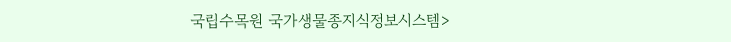국립수목원 국가생물종지식정보시스템>